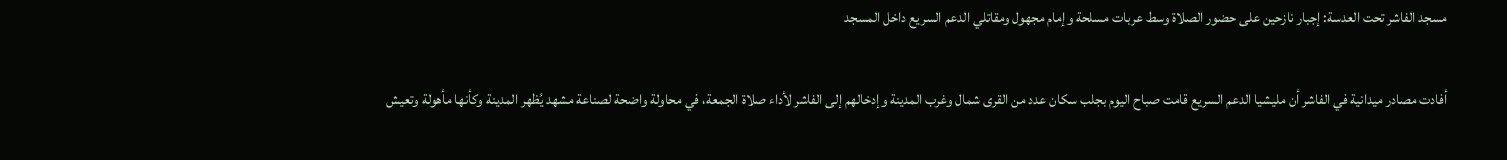مسجد الفاشر تحت العدسة: إجبار نازحين على حضور الصلاة وسط عربات مسلحة وإمام مجهول ومقاتلي الدعم السريع داخل المسجد

أفادت مصادر ميدانية في الفاشر أن مليشيا الدعم السريع قامت صباح اليوم بجلب سكان عدد من القرى شمال وغرب المدينة وإدخالهم إلى الفاشر لأداء صلاة الجمعة، في محاولة واضحة لصناعة مشهد يُظهر المدينة وكأنها مأهولة وتعيش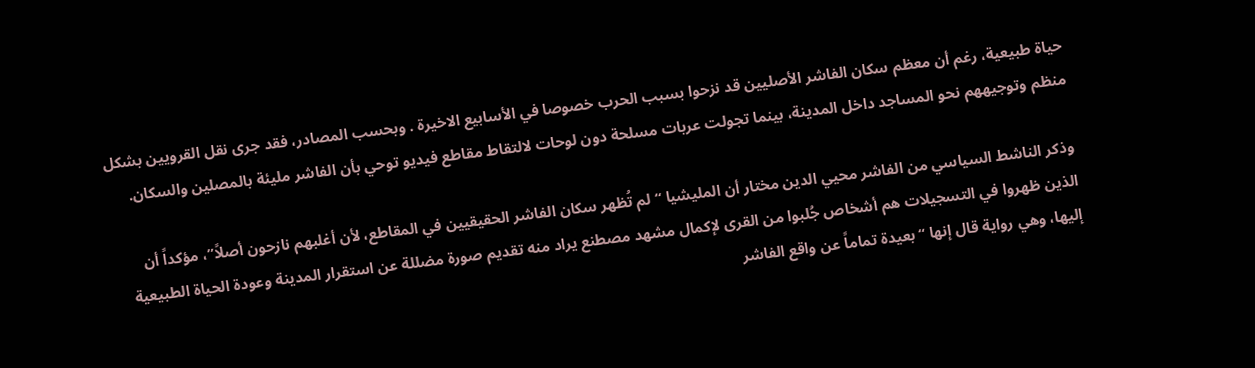حياة طبيعية، رغم أن معظم سكان الفاشر الأصليين قد نزحوا بسبب الحرب خصوصا في الأسابيع الاخيرة . وبحسب المصادر، فقد جرى نقل القرويين بشكل منظم وتوجيههم نحو المساجد داخل المدينة، بينما تجولت عربات مسلحة دون لوحات لالتقاط مقاطع فيديو توحي بأن الفاشر مليئة بالمصلين والسكان.

وذكر الناشط السياسي من الفاشر محيي الدين مختار أن المليشيا “لم تُظهر سكان الفاشر الحقيقيين في المقاطع، لأن أغلبهم نازحون أصلاً”، مؤكداً أن الذين ظهروا في التسجيلات هم أشخاص جُلبوا من القرى لإكمال مشهد مصطنع يراد منه تقديم صورة مضللة عن استقرار المدينة وعودة الحياة الطبيعية إليها، وهي رواية قال إنها “بعيدة تماماً عن واقع الفاشر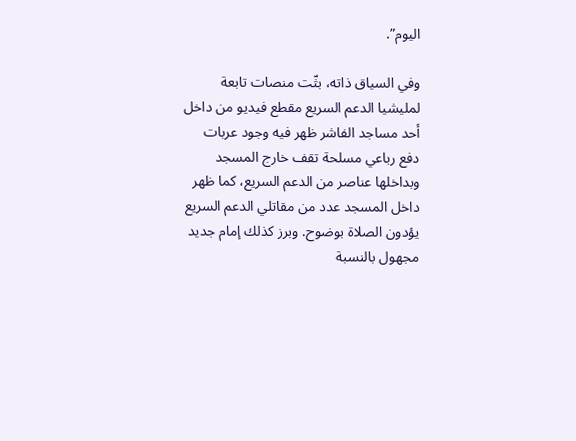اليوم”.

وفي السياق ذاته، بثّت منصات تابعة لمليشيا الدعم السريع مقطع فيديو من داخل أحد مساجد الفاشر ظهر فيه وجود عربات دفع رباعي مسلحة تقف خارج المسجد وبداخلها عناصر من الدعم السريع، كما ظهر داخل المسجد عدد من مقاتلي الدعم السريع يؤدون الصلاة بوضوح. وبرز كذلك إمام جديد مجهول بالنسبة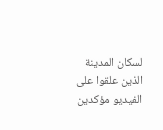لسكان المدينة الذين علقوا على الفيديو مؤكدين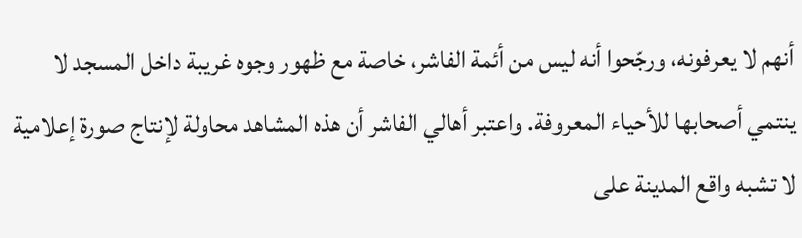أنهم لا يعرفونه، ورجّحوا أنه ليس من أئمة الفاشر، خاصة مع ظهور وجوه غريبة داخل المسجد لا ينتمي أصحابها للأحياء المعروفة. واعتبر أهالي الفاشر أن هذه المشاهد محاولة لإنتاج صورة إعلامية لا تشبه واقع المدينة على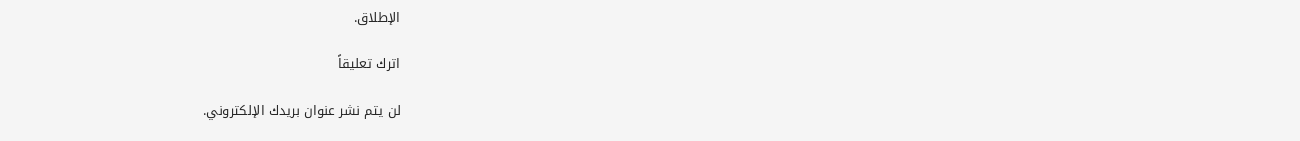الإطلاق.

اترك تعليقاً

لن يتم نشر عنوان بريدك الإلكتروني.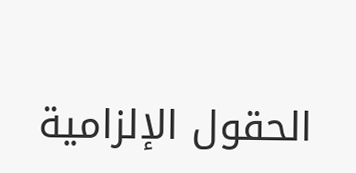الحقول الإلزامية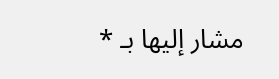مشار إليها بـ *